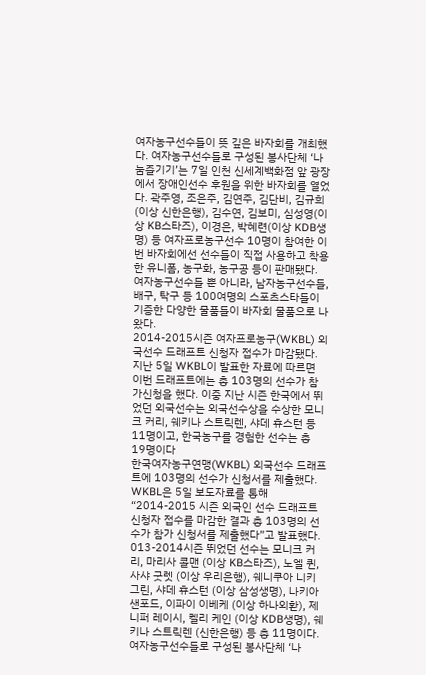여자농구선수들이 뜻 깊은 바자회를 개최했다. 여자농구선수들로 구성된 봉사단체 ‘나눔즐기기’는 7일 인천 신세계백화점 앞 광장에서 장애인선수 후원을 위한 바자회를 열었다. 곽주영, 조은주, 김연주, 김단비, 김규희(이상 신한은행), 김수연, 김보미, 심성영(이상 KB스타즈), 이경은, 박혜련(이상 KDB생명) 등 여자프로농구선수 10명이 참여한 이번 바자회에선 선수들이 직접 사용하고 착용한 유니폼, 농구화, 농구공 등이 판매됐다. 여자농구선수들 뿐 아니라, 남자농구선수들, 배구, 탁구 등 100여명의 스포츠스타들이 기증한 다양한 물품들이 바자회 물품으로 나왔다.
2014-2015시즌 여자프로농구(WKBL) 외국선수 드래프트 신청자 접수가 마감됐다. 지난 5일 WKBL이 발표한 자료에 따르면 이번 드래프트에는 총 103명의 선수가 참가신청을 했다. 이중 지난 시즌 한국에서 뛰었던 외국선수는 외국선수상을 수상한 모니크 커리, 쉐키나 스트릭렌, 샤데 휴스턴 등 11명이고, 한국농구를 경험한 선수는 총 19명이다
한국여자농구연맹(WKBL) 외국선수 드래프트에 103명의 선수가 신청서를 제출했다. WKBL은 5일 보도자료를 통해 “2014-2015 시즌 외국인 선수 드래프트 신청자 접수를 마감한 결과 총 103명의 선수가 참가 신청서를 제출했다”고 발표했다. 013-2014시즌 뛰었던 선수는 모니크 커리, 마리사 콜맨 (이상 KB스타즈), 노엘 퀸, 사샤 굿렛 (이상 우리은행), 쉐니쿠아 니키 그린, 샤데 휴스턴 (이상 삼성생명), 나키아 샌포드, 이파이 이베케 (이상 하나외환), 제니퍼 레이시, 켈리 케인 (이상 KDB생명), 쉐키나 스트릭렌 (신한은행) 등 총 11명이다.
여자농구선수들로 구성된 봉사단체 ‘나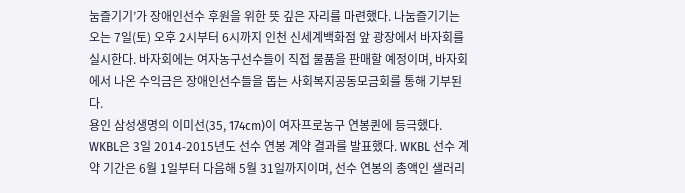눔즐기기’가 장애인선수 후원을 위한 뜻 깊은 자리를 마련했다. 나눔즐기기는 오는 7일(토) 오후 2시부터 6시까지 인천 신세계백화점 앞 광장에서 바자회를 실시한다. 바자회에는 여자농구선수들이 직접 물품을 판매할 예정이며, 바자회에서 나온 수익금은 장애인선수들을 돕는 사회복지공동모금회를 통해 기부된다.
용인 삼성생명의 이미선(35, 174cm)이 여자프로농구 연봉퀸에 등극했다. WKBL은 3일 2014-2015년도 선수 연봉 계약 결과를 발표했다. WKBL 선수 계약 기간은 6월 1일부터 다음해 5월 31일까지이며, 선수 연봉의 총액인 샐러리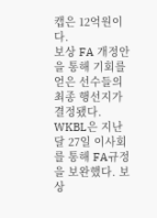캡은 12억원이다.
보상 FA 개정안을 통해 기회를 얻은 선수들의 최종 행선지가 결정됐다. WKBL은 지난 달 27일 이사회를 통해 FA규정을 보완했다. 보상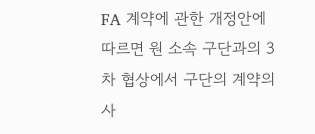FA 계약에 관한 개정안에 따르면 원 소속 구단과의 3차 협상에서 구단의 계약의사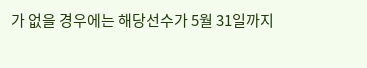가 없을 경우에는 해당선수가 5월 31일까지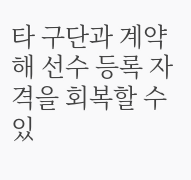타 구단과 계약해 선수 등록 자격을 회복할 수 있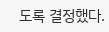도록 결정했다.